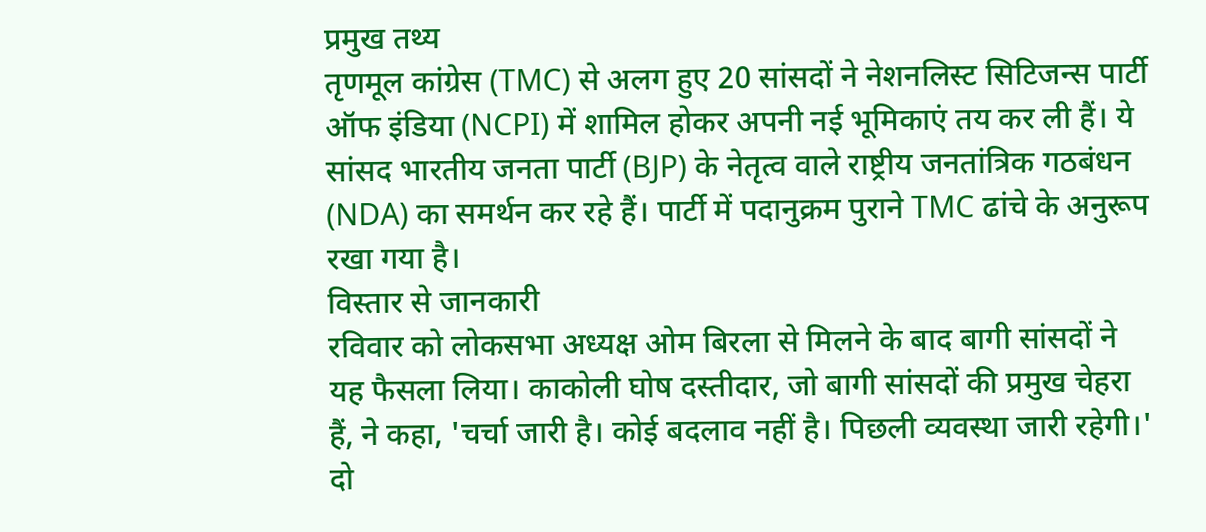प्रमुख तथ्य
तृणमूल कांग्रेस (TMC) से अलग हुए 20 सांसदों ने नेशनलिस्ट सिटिजन्स पार्टी ऑफ इंडिया (NCPI) में शामिल होकर अपनी नई भूमिकाएं तय कर ली हैं। ये सांसद भारतीय जनता पार्टी (BJP) के नेतृत्व वाले राष्ट्रीय जनतांत्रिक गठबंधन (NDA) का समर्थन कर रहे हैं। पार्टी में पदानुक्रम पुराने TMC ढांचे के अनुरूप रखा गया है।
विस्तार से जानकारी
रविवार को लोकसभा अध्यक्ष ओम बिरला से मिलने के बाद बागी सांसदों ने यह फैसला लिया। काकोली घोष दस्तीदार, जो बागी सांसदों की प्रमुख चेहरा हैं, ने कहा, 'चर्चा जारी है। कोई बदलाव नहीं है। पिछली व्यवस्था जारी रहेगी।' दो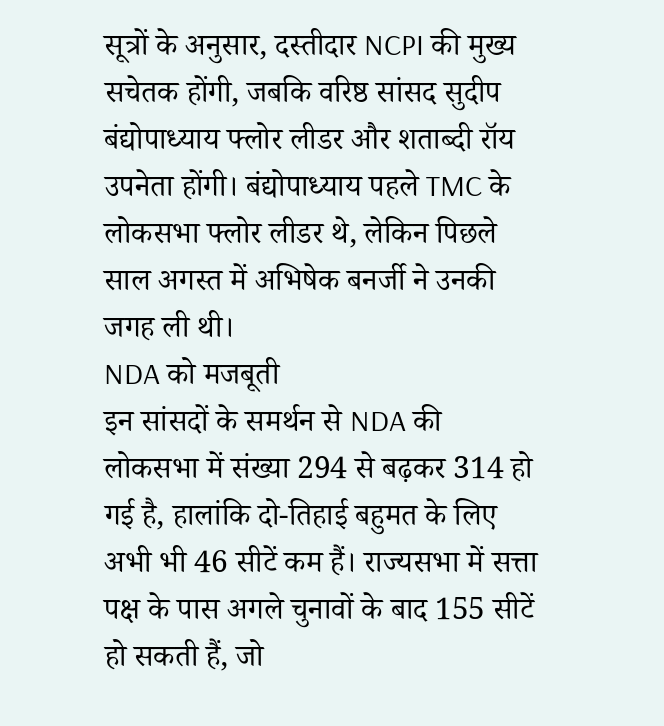सूत्रों के अनुसार, दस्तीदार NCPI की मुख्य सचेतक होंगी, जबकि वरिष्ठ सांसद सुदीप बंद्योपाध्याय फ्लोर लीडर और शताब्दी रॉय उपनेता होंगी। बंद्योपाध्याय पहले TMC के लोकसभा फ्लोर लीडर थे, लेकिन पिछले साल अगस्त में अभिषेक बनर्जी ने उनकी जगह ली थी।
NDA को मजबूती
इन सांसदों के समर्थन से NDA की लोकसभा में संख्या 294 से बढ़कर 314 हो गई है, हालांकि दो-तिहाई बहुमत के लिए अभी भी 46 सीटें कम हैं। राज्यसभा में सत्ता पक्ष के पास अगले चुनावों के बाद 155 सीटें हो सकती हैं, जो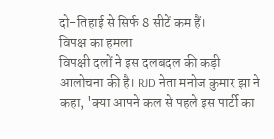दो-तिहाई से सिर्फ 8 सीटें कम हैं।
विपक्ष का हमला
विपक्षी दलों ने इस दलबदल की कड़ी आलोचना की है। RJD नेता मनोज कुमार झा ने कहा, 'क्या आपने कल से पहले इस पार्टी का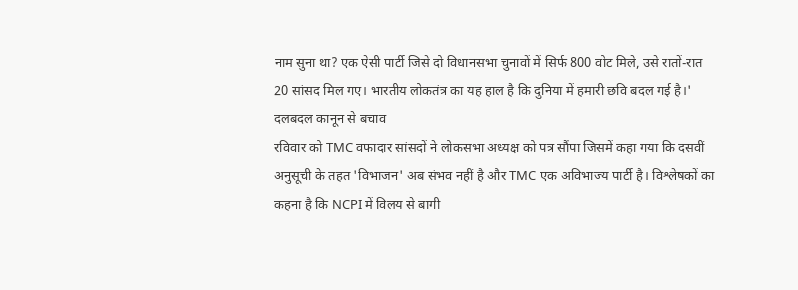नाम सुना था? एक ऐसी पार्टी जिसे दो विधानसभा चुनावों में सिर्फ 800 वोट मिले, उसे रातों-रात 20 सांसद मिल गए। भारतीय लोकतंत्र का यह हाल है कि दुनिया में हमारी छवि बदल गई है।'
दलबदल कानून से बचाव
रविवार को TMC वफादार सांसदों ने लोकसभा अध्यक्ष को पत्र सौंपा जिसमें कहा गया कि दसवीं अनुसूची के तहत 'विभाजन' अब संभव नहीं है और TMC एक अविभाज्य पार्टी है। विश्लेषकों का कहना है कि NCPI में विलय से बागी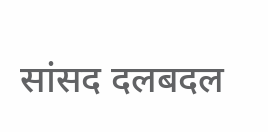सांसद दलबदल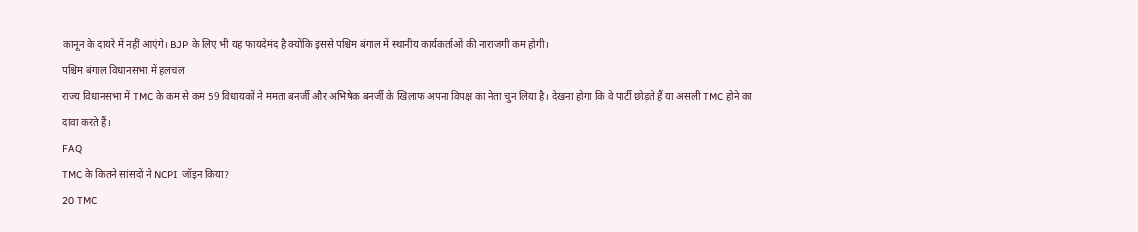कानून के दायरे में नहीं आएंगे। BJP के लिए भी यह फायदेमंद है क्योंकि इससे पश्चिम बंगाल में स्थानीय कार्यकर्ताओं की नाराजगी कम होगी।
पश्चिम बंगाल विधानसभा में हलचल
राज्य विधानसभा में TMC के कम से कम 59 विधायकों ने ममता बनर्जी और अभिषेक बनर्जी के खिलाफ अपना विपक्ष का नेता चुन लिया है। देखना होगा कि वे पार्टी छोड़ते हैं या असली TMC होने का दावा करते हैं।
FAQ
TMC के कितने सांसदों ने NCPI जॉइन किया?
20 TMC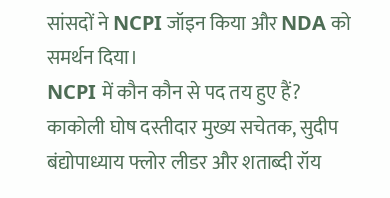सांसदों ने NCPI जॉइन किया और NDA को समर्थन दिया।
NCPI में कौन कौन से पद तय हुए हैं?
काकोली घोष दस्तीदार मुख्य सचेतक, सुदीप बंद्योपाध्याय फ्लोर लीडर और शताब्दी रॉय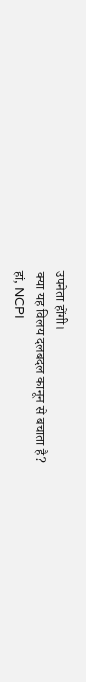उपनेता होंगी।
क्या यह विलय दलबदल कानून से बचाता है?
हां, NCPI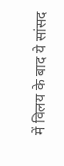में विलय के बाद ये सांसद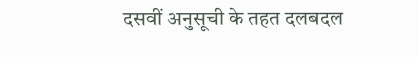दसवीं अनुसूची के तहत दलबदल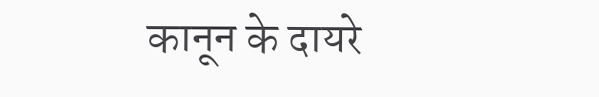कानून के दायरे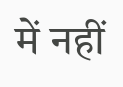में नहीं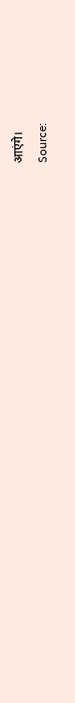आएंगे।
Source: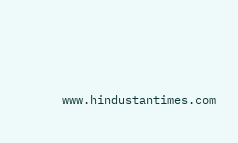www.hindustantimes.com